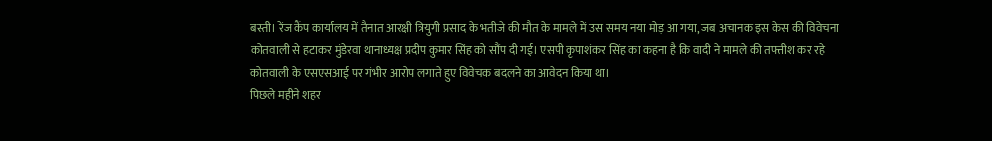बस्ती। रेंज कैंप कार्यालय में तैनात आरक्षी त्रियुगी प्रसाद के भतीजे की मौत के मामले में उस समय नया मोड़ आ गया, जब अचानक इस केस की विवेचना कोतवाली से हटाकर मुंडेरवा थानाध्यक्ष प्रदीप कुमार सिंह को सौंप दी गई। एसपी कृपाशंकर सिंह का कहना है कि वादी ने मामले की तफ्तीश कर रहे कोतवाली के एसएसआई पर गंभीर आरोप लगाते हुए विवेचक बदलने का आवेदन किया था।
पिछले महीने शहर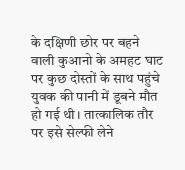के दक्षिणी छोर पर बहने वाली कुआनो के अमहट घाट पर कुछ दोस्तों के साथ पहुंचे युवक की पानी में डूबने मौत हो गई थी। तात्कालिक तौर पर इसे सेल्फी लेने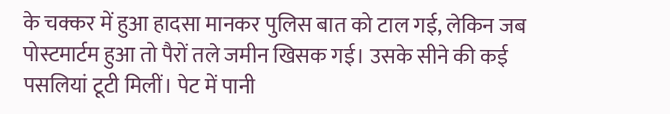के चक्कर में हुआ हादसा मानकर पुलिस बात को टाल गई, लेकिन जब पोस्टमार्टम हुआ तो पैरों तले जमीन खिसक गई। उसके सीने की कई पसलियां टूटी मिलीं। पेट में पानी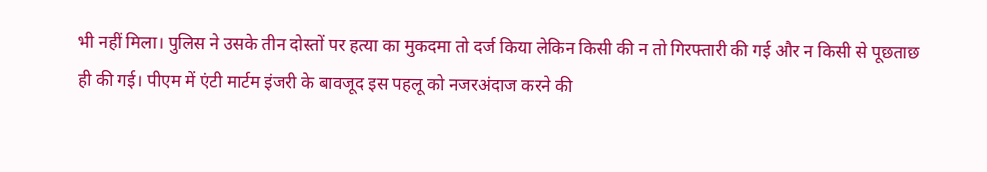भी नहीं मिला। पुलिस ने उसके तीन दोस्तों पर हत्या का मुकदमा तो दर्ज किया लेकिन किसी की न तो गिरफ्तारी की गई और न किसी से पूछताछ ही की गई। पीएम में एंटी मार्टम इंजरी के बावजूद इस पहलू को नजरअंदाज करने की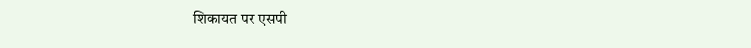शिकायत पर एसपी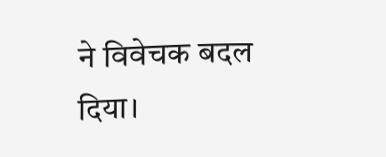ने विवेचक बदल दिया।